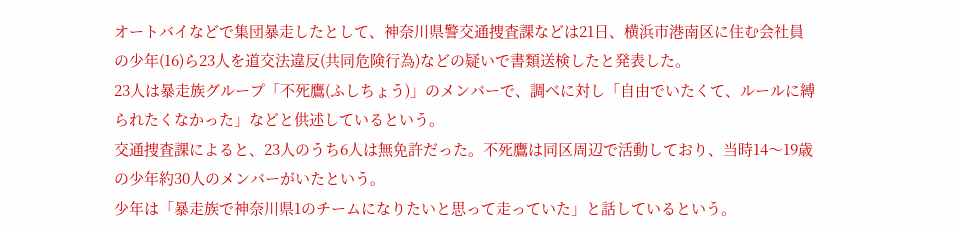オートバイなどで集団暴走したとして、神奈川県警交通捜査課などは21日、横浜市港南区に住む会社員の少年(16)ら23人を道交法違反(共同危険行為)などの疑いで書類送検したと発表した。
23人は暴走族グループ「不死鷹(ふしちょう)」のメンバーで、調べに対し「自由でいたくて、ルールに縛られたくなかった」などと供述しているという。
交通捜査課によると、23人のうち6人は無免許だった。不死鷹は同区周辺で活動しており、当時14〜19歳の少年約30人のメンバーがいたという。
少年は「暴走族で神奈川県1のチームになりたいと思って走っていた」と話しているという。